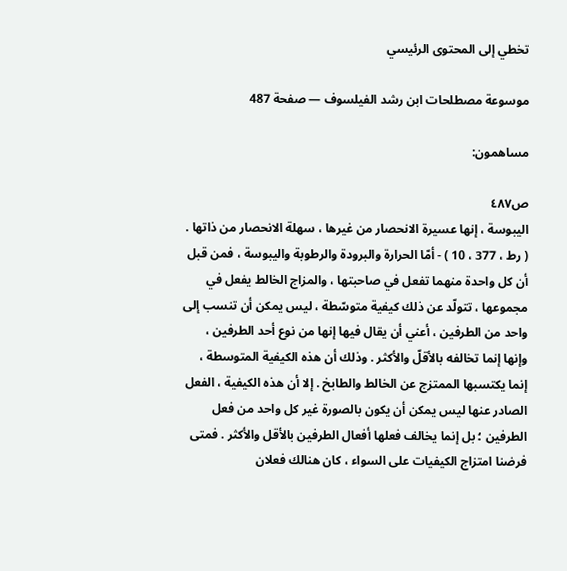تخطي إلى المحتوى الرئيسي

موسوعة مصطلحات ابن رشد الفيلسوف — صفحة 487

مساهمون:

ص٤٨٧
اليبوسة ، إنها عسيرة الانحصار من غيرها ، سهلة الانحصار من ذاتها . ( رط ، 377 ، 10 ) - أمّا الحرارة والبرودة والرطوبة واليبوسة ، فمن قبل أن كل واحدة منهما تفعل في صاحبتها ، والمزاج الخالط يفعل في مجموعها ، تتولّد عن ذلك كيفية متوسّطة ، ليس يمكن أن تنسب إلى واحد من الطرفين ، أعني أن يقال فيها إنها من نوع أحد الطرفين ، وإنها إنما تخالفه بالأقلّ والأكثر . وذلك أن هذه الكيفية المتوسطة ، إنما يكتسبها الممتزج عن الخالط والطابخ . إلا أن هذه الكيفية ، الفعل الصادر عنها ليس يمكن أن يكون بالصورة غير كل واحد من فعل الطرفين ؛ بل إنما يخالف فعلها أفعال الطرفين بالأقل والأكثر . فمتى فرضنا امتزاج الكيفيات على السواء ، كان هنالك فعلان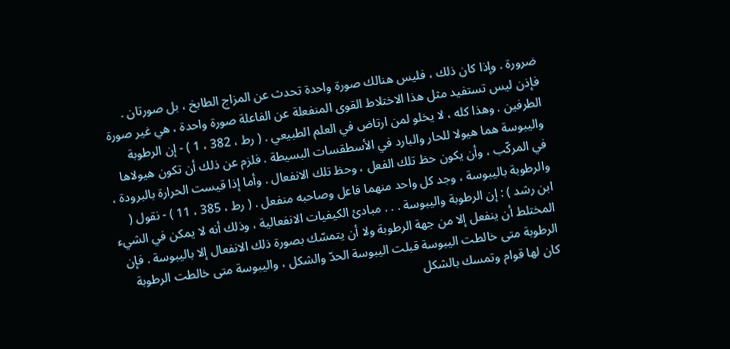ضرورة . وإذا كان ذلك ، فليس هنالك صورة واحدة تحدث عن المزاج الطابخ ، بل صورتان . فإذن ليس تستفيد مثل هذا الاختلاط القوى المنفعلة عن الفاعلة صورة واحدة ، هي غير صورة الطرفين . وهذا كله ، لا يخلو لمن ارتاض في العلم الطبيعي . ( رط ، 382 ، 1 ) - إن الرطوبة واليبوسة هما هيولا للحار والبارد في الأسطقسات البسيطة . فلزم عن ذلك أن تكون هيولاها في المركّب ، وأن يكون حظ تلك الفعل ، وحظ تلك الانفعال . وأما إذا قيست الحرارة بالبرودة ، والرطوبة باليبوسة ، وجد كل واحد منهما فاعل وصاحبه منفعل . ( رط ، 385 ، 11 ) - نقول ( ابن رشد ) : إن الرطوبة واليبوسة . . . مبادئ الكيفيات الانفعالية ، وذلك أنه لا يمكن في الشيء المختلط أن ينفعل إلا من جهة الرطوبة ولا أن يتمسّك بصورة ذلك الانفعال إلا باليبوسة . فإن الرطوبة متى خالطت اليبوسة قبلت اليبوسة الحدّ والشكل ، واليبوسة متى خالطت الرطوبة كان لها قوام وتمسك بالشكل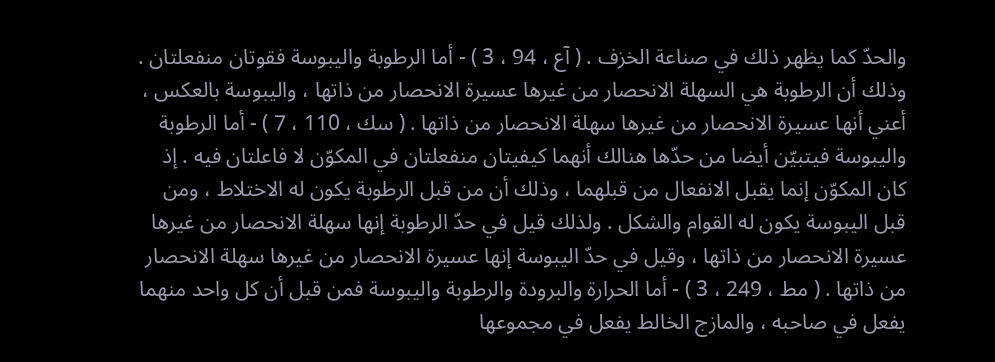والحدّ كما يظهر ذلك في صناعة الخزف . ( آع ، 94 ، 3 ) - أما الرطوبة واليبوسة فقوتان منفعلتان . وذلك أن الرطوبة هي السهلة الانحصار من غيرها عسيرة الانحصار من ذاتها ، واليبوسة بالعكس ، أعني أنها عسيرة الانحصار من غيرها سهلة الانحصار من ذاتها . ( سك ، 110 ، 7 ) - أما الرطوبة واليبوسة فيتبيّن أيضا من حدّها هنالك أنهما كيفيتان منفعلتان في المكوّن لا فاعلتان فيه . إذ كان المكوّن إنما يقبل الانفعال من قبلهما ، وذلك أن من قبل الرطوبة يكون له الاختلاط ، ومن قبل اليبوسة يكون له القوام والشكل . ولذلك قيل في حدّ الرطوبة إنها سهلة الانحصار من غيرها عسيرة الانحصار من ذاتها ، وقيل في حدّ اليبوسة إنها عسيرة الانحصار من غيرها سهلة الانحصار من ذاتها . ( مط ، 249 ، 3 ) - أما الحرارة والبرودة والرطوبة واليبوسة فمن قبل أن كل واحد منهما يفعل في صاحبه ، والمازج الخالط يفعل في مجموعها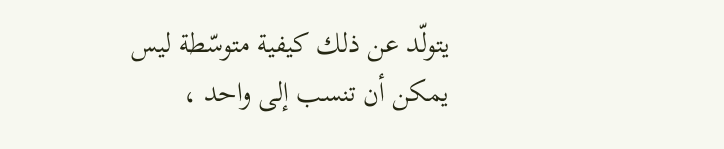يتولّد عن ذلك كيفية متوسّطة ليس يمكن أن تنسب إلى واحد ،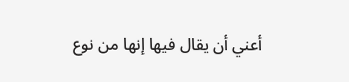أعني أن يقال فيها إنها من نوع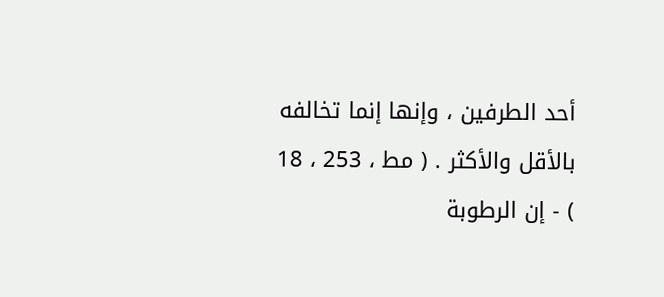أحد الطرفين ، وإنها إنما تخالفه بالأقل والأكثر . ( مط ، 253 ، 18 ) - إن الرطوبة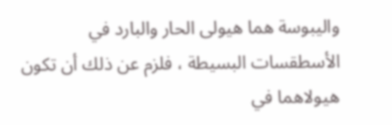واليبوسة هما هيولى الحار والبارد في الأسطقسات البسيطة ، فلزم عن ذلك أن تكون هيولاهما في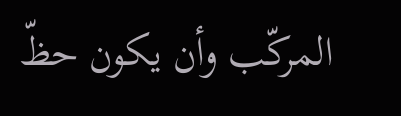المركّب وأن يكون حظّ